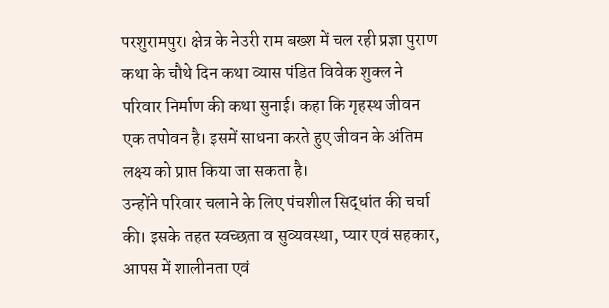परशुरामपुर। क्षेत्र के नेउरी राम बख्श में चल रही प्रज्ञा पुराण कथा के चौथे दिन कथा व्यास पंडित विवेक शुक्ल ने परिवार निर्माण की कथा सुनाई। कहा कि गृहस्थ जीवन एक तपोवन है। इसमें साधना करते हुए जीवन के अंतिम लक्ष्य को प्राप्त किया जा सकता है।
उन्होंने परिवार चलाने के लिए पंचशील सिद्धांत की चर्चा की। इसके तहत स्वच्छता व सुव्यवस्था, प्यार एवं सहकार, आपस में शालीनता एवं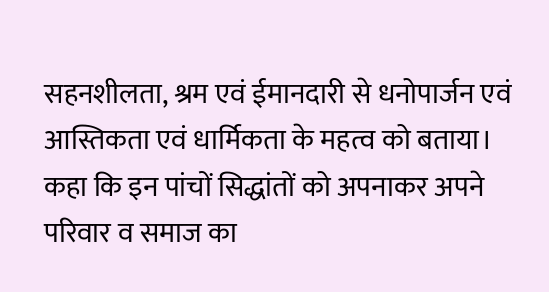सहनशीलता, श्रम एवं ईमानदारी से धनोपार्जन एवं आस्तिकता एवं धार्मिकता के महत्व को बताया। कहा कि इन पांचों सिद्धांतों को अपनाकर अपने परिवार व समाज का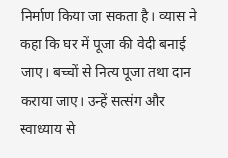निर्माण किया जा सकता है। व्यास ने कहा कि घर में पूजा की वेदी बनाई जाए। बच्चों से नित्य पूजा तथा दान कराया जाए। उन्हें सत्संग और स्वाध्याय से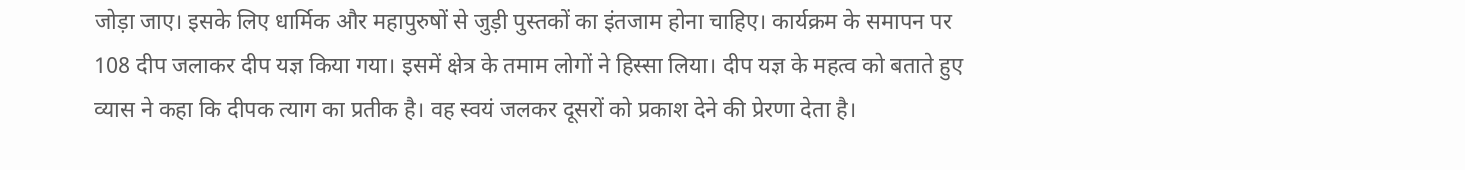जोड़ा जाए। इसके लिए धार्मिक और महापुरुषों से जुड़ी पुस्तकों का इंतजाम होना चाहिए। कार्यक्रम के समापन पर 108 दीप जलाकर दीप यज्ञ किया गया। इसमें क्षेत्र के तमाम लोगों ने हिस्सा लिया। दीप यज्ञ के महत्व को बताते हुए व्यास ने कहा कि दीपक त्याग का प्रतीक है। वह स्वयं जलकर दूसरों को प्रकाश देने की प्रेरणा देता है।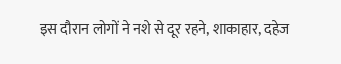इस दौरान लोगों ने नशे से दूर रहने, शाकाहार, दहेज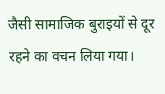जैसी सामाजिक बुराइयों से दूर रहने का वचन लिया गया।